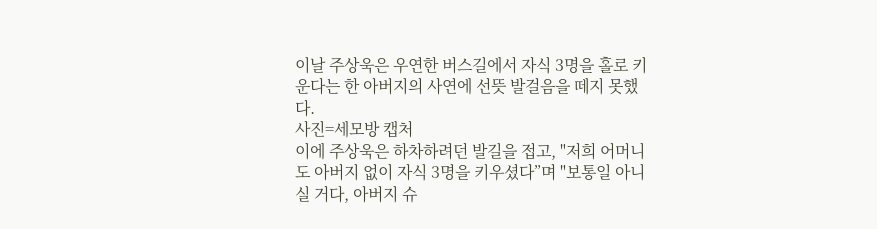이날 주상욱은 우연한 버스길에서 자식 3명을 홀로 키운다는 한 아버지의 사연에 선뜻 발걸음을 떼지 못했다.
사진=세모방 캡처
이에 주상욱은 하차하려던 발길을 접고, "저희 어머니도 아버지 없이 자식 3명을 키우셨다”며 "보통일 아니실 거다, 아버지 슈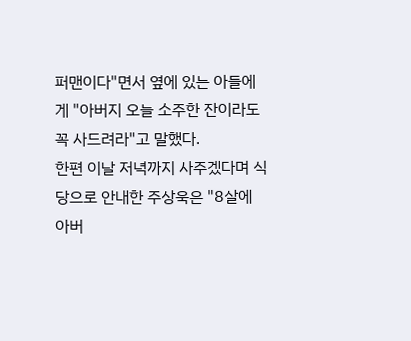퍼맨이다"면서 옆에 있는 아들에게 "아버지 오늘 소주한 잔이라도 꼭 사드려라"고 말했다.
한편 이날 저녁까지 사주겠다며 식당으로 안내한 주상욱은 "8살에 아버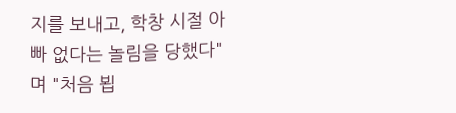지를 보내고, 학창 시절 아빠 없다는 놀림을 당했다"며 "처음 뵙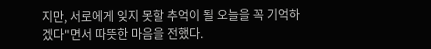지만, 서로에게 잊지 못할 추억이 될 오늘을 꼭 기억하겠다"면서 따뜻한 마음을 전했다.